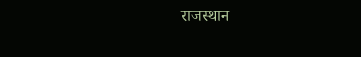राजस्थान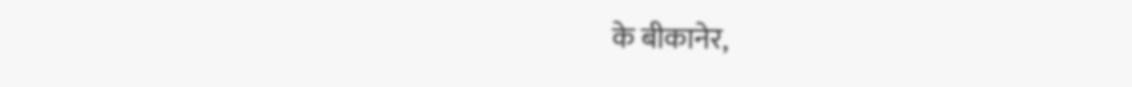के बीकानेर,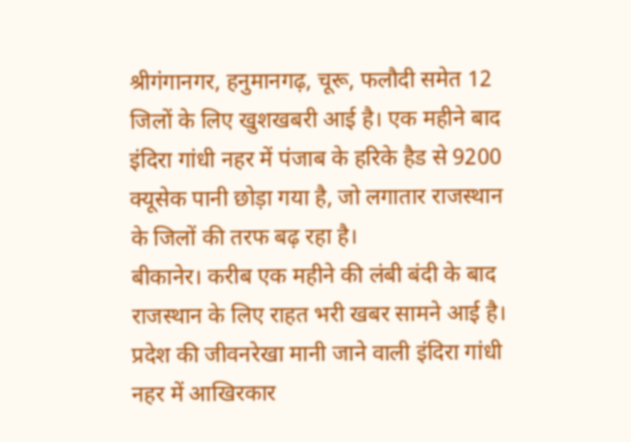श्रीगंगानगर, हनुमानगढ़, चूरू, फलौदी समेत 12 जिलों के लिए खुशखबरी आई है। एक महीने बाद इंदिरा गांधी नहर में पंजाब के हरिके हैड से 9200 क्यूसेक पानी छोड़ा गया है, जो लगातार राजस्थान के जिलों की तरफ बढ़ रहा है।
बीकानेर। करीब एक महीने की लंबी बंदी के बाद राजस्थान के लिए राहत भरी खबर सामने आई है। प्रदेश की जीवनरेखा मानी जाने वाली इंदिरा गांधी नहर में आखिरकार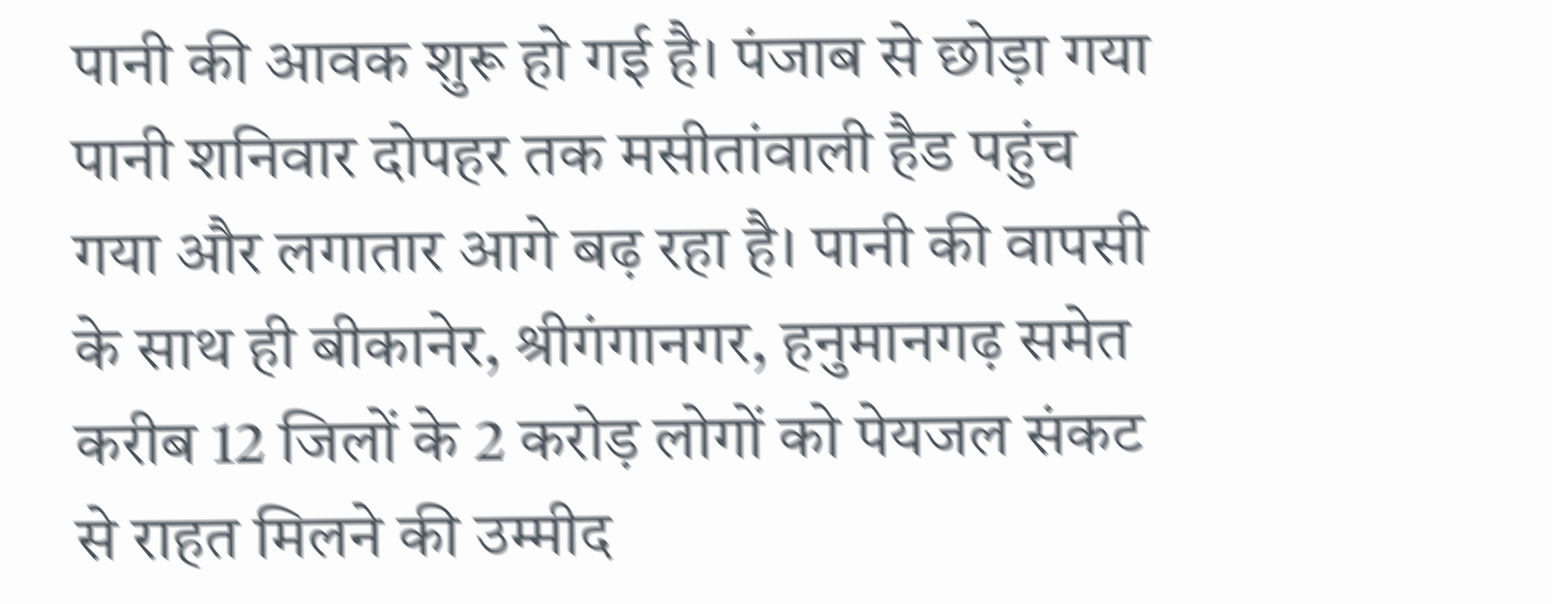पानी की आवक शुरू हो गई है। पंजाब से छोड़ा गया पानी शनिवार दोपहर तक मसीतांवाली हैड पहुंच गया और लगातार आगे बढ़ रहा है। पानी की वापसी के साथ ही बीकानेर, श्रीगंगानगर, हनुमानगढ़ समेत करीब 12 जिलों के 2 करोड़ लोगों को पेयजल संकट से राहत मिलने की उम्मीद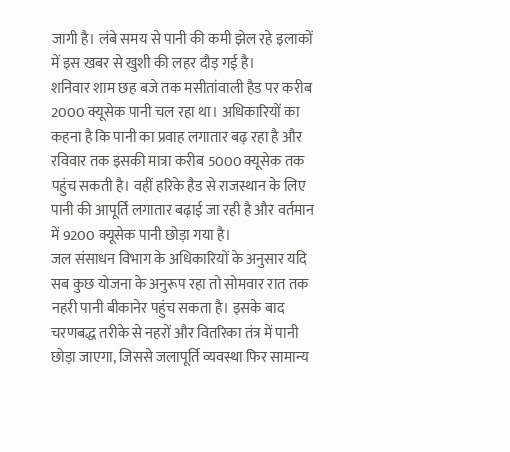जागी है। लंबे समय से पानी की कमी झेल रहे इलाकों में इस खबर से खुशी की लहर दौड़ गई है।
शनिवार शाम छह बजे तक मसीतांवाली हैड पर करीब 2000 क्यूसेक पानी चल रहा था। अधिकारियों का कहना है कि पानी का प्रवाह लगातार बढ़ रहा है और रविवार तक इसकी मात्रा करीब 5000 क्यूसेक तक पहुंच सकती है। वहीं हरिके हैड से राजस्थान के लिए पानी की आपूर्ति लगातार बढ़ाई जा रही है और वर्तमान में 9200 क्यूसेक पानी छोड़ा गया है।
जल संसाधन विभाग के अधिकारियों के अनुसार यदि सब कुछ योजना के अनुरूप रहा तो सोमवार रात तक नहरी पानी बीकानेर पहुंच सकता है। इसके बाद चरणबद्ध तरीके से नहरों और वितरिका तंत्र में पानी छोड़ा जाएगा, जिससे जलापूर्ति व्यवस्था फिर सामान्य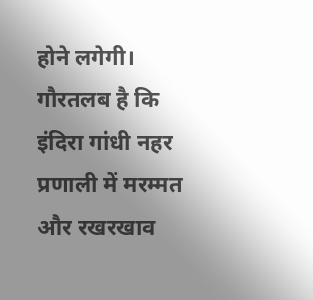होने लगेगी।
गौरतलब है कि इंदिरा गांधी नहर प्रणाली में मरम्मत और रखरखाव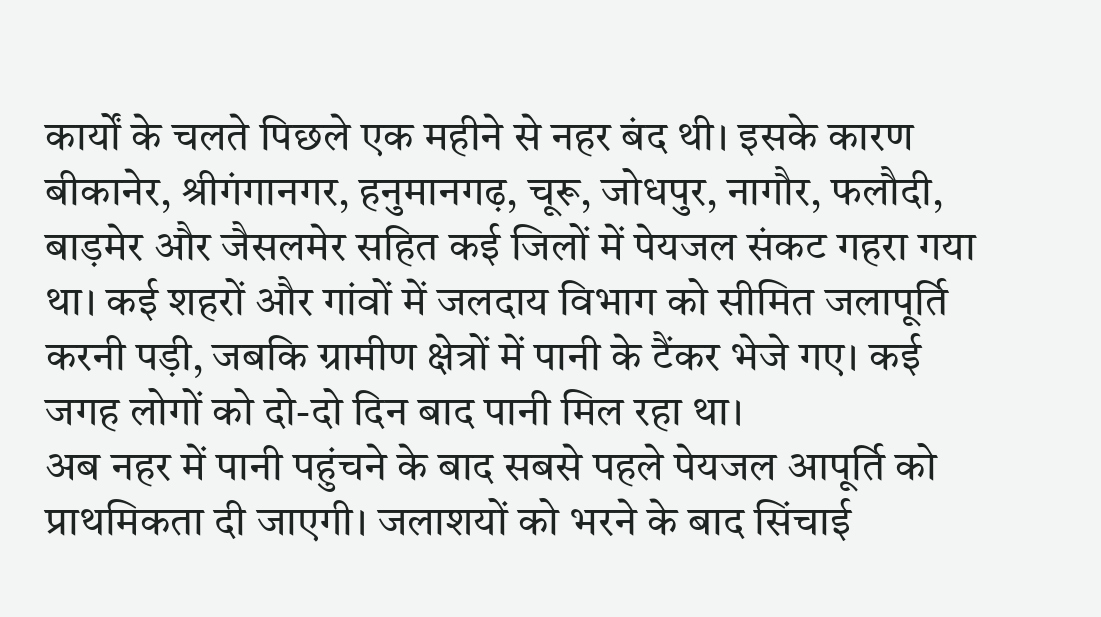कार्यों के चलते पिछले एक महीने से नहर बंद थी। इसके कारण बीकानेर, श्रीगंगानगर, हनुमानगढ़, चूरू, जोधपुर, नागौर, फलौदी, बाड़मेर और जैसलमेर सहित कई जिलों में पेयजल संकट गहरा गया था। कई शहरों और गांवों में जलदाय विभाग को सीमित जलापूर्ति करनी पड़ी, जबकि ग्रामीण क्षेत्रों में पानी के टैंकर भेजे गए। कई जगह लोगों को दो-दो दिन बाद पानी मिल रहा था।
अब नहर में पानी पहुंचने के बाद सबसे पहले पेयजल आपूर्ति को प्राथमिकता दी जाएगी। जलाशयों को भरने के बाद सिंचाई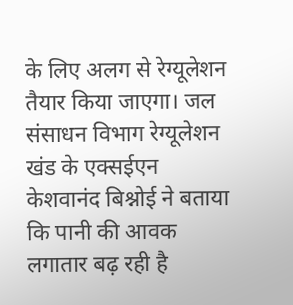के लिए अलग से रेग्यूलेशन तैयार किया जाएगा। जल संसाधन विभाग रेग्यूलेशन खंड के एक्सईएन केशवानंद बिश्नोई ने बताया कि पानी की आवक लगातार बढ़ रही है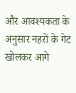और आवश्यकता के अनुसार नहरों के गेट खोलकर आगे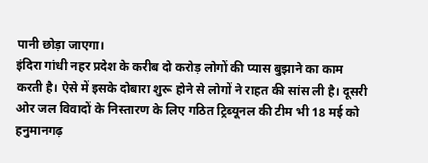पानी छोड़ा जाएगा।
इंदिरा गांधी नहर प्रदेश के करीब दो करोड़ लोगों की प्यास बुझाने का काम करती है। ऐसे में इसके दोबारा शुरू होने से लोगों ने राहत की सांस ली है। दूसरी ओर जल विवादों के निस्तारण के लिए गठित ट्रिब्यूनल की टीम भी 18 मई को हनुमानगढ़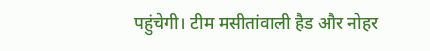पहुंचेगी। टीम मसीतांवाली हैड और नोहर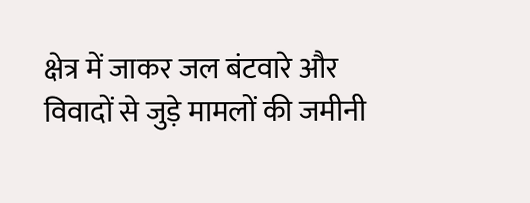क्षेत्र में जाकर जल बंटवारे और विवादों से जुड़े मामलों की जमीनी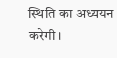स्थिति का अध्ययन करेगी।